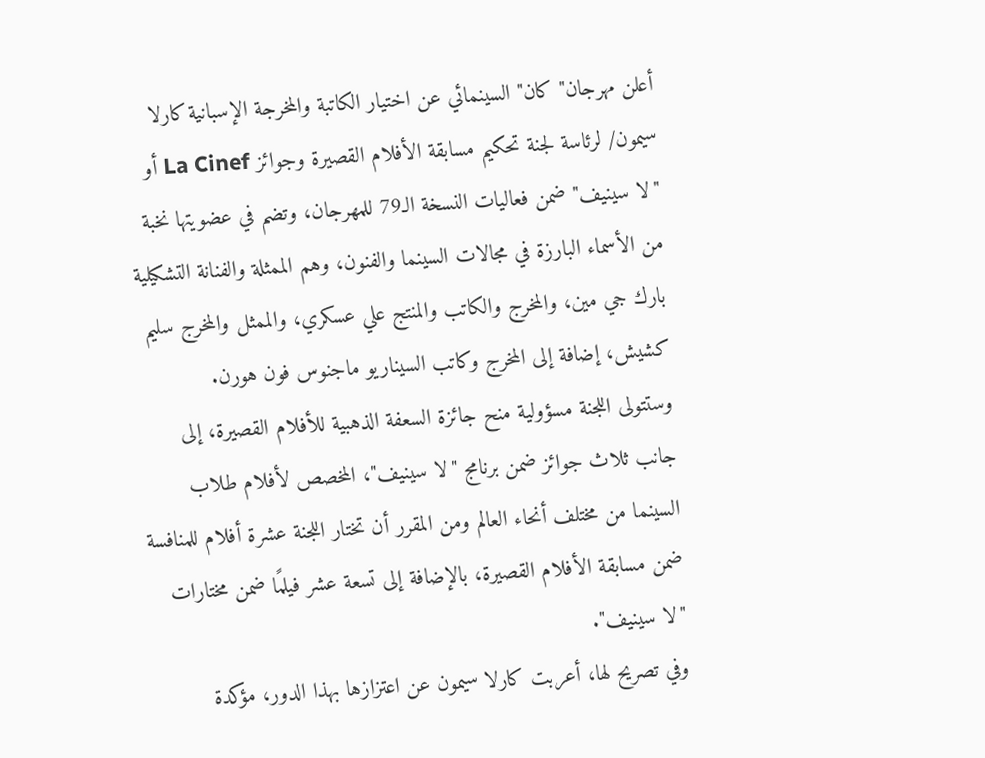أعلن مهرجان" كان" السينمائي عن اختيار الكاتبة والمخرجة الإسبانية كارلا سيمون/ لرئاسة لجنة تحكيم مسابقة الأفلام القصيرة وجوائز La Cinef أو "لا سينيف" ضمن فعاليات النسخة الـ79 للمهرجان، وتضم في عضويتها نخبة من الأسماء البارزة في مجالات السينما والفنون، وهم الممثلة والفنانة التشكيلية بارك جي مين، والمخرج والكاتب والمنتج علي عسكري، والممثل والمخرج سليم كشيش، إضافة إلى المخرج وكاتب السيناريو ماجنوس فون هورن.
وستتولى اللجنة مسؤولية منح جائزة السعفة الذهبية للأفلام القصيرة، إلى جانب ثلاث جوائز ضمن برنامج "لا سينيف"، المخصص لأفلام طلاب السينما من مختلف أنحاء العالم ومن المقرر أن تختار اللجنة عشرة أفلام للمنافسة ضمن مسابقة الأفلام القصيرة، بالإضافة إلى تسعة عشر فيلمًا ضمن مختارات "لا سينيف".
وفي تصريح لها، أعربت كارلا سيمون عن اعتزازها بهذا الدور، مؤكدة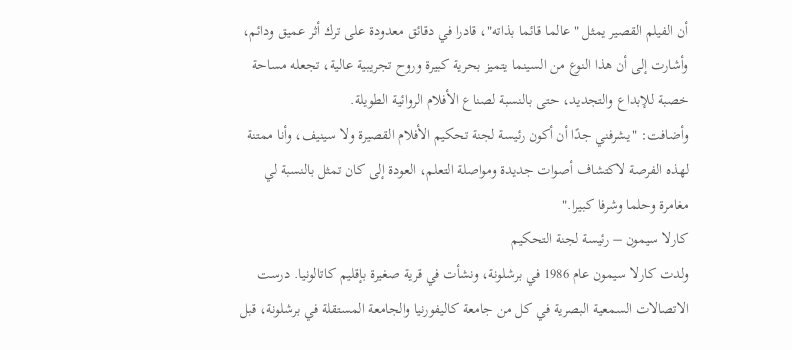أن الفيلم القصير يمثل "عالما قائما بذاته"، قادرا في دقائق معدودة على ترك أثر عميق ودائم، وأشارت إلى أن هذا النوع من السينما يتميز بحرية كبيرة وروح تجريبية عالية، تجعله مساحة خصبة للإبداع والتجديد، حتى بالنسبة لصناع الأفلام الروائية الطويلة.
وأضافت: "يشرفني جدًا أن أكون رئيسة لجنة تحكيم الأفلام القصيرة ولا سينيف، وأنا ممتنة لهذه الفرصة لاكتشاف أصوات جديدة ومواصلة التعلم، العودة إلى كان تمثل بالنسبة لي مغامرة وحلما وشرفا كبيرا."
كارلا سيمون – رئيسة لجنة التحكيم
ولدت كارلا سيمون عام 1986 في برشلونة، ونشأت في قرية صغيرة بإقليم كاتالونيا. درست الاتصالات السمعية البصرية في كل من جامعة كاليفورنيا والجامعة المستقلة في برشلونة، قبل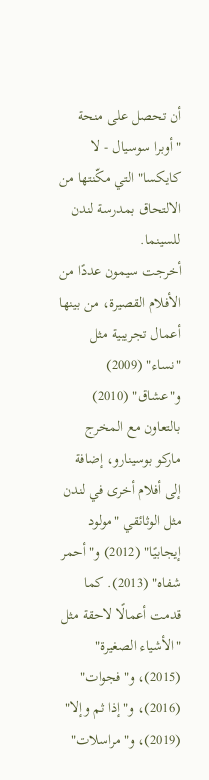أن تحصل على منحة "أوبرا سوسيال - لا كايكسا" التي مكّنتها من الالتحاق بمدرسة لندن للسينما.
أخرجت سيمون عددًا من الأفلام القصيرة، من بينها أعمال تجريبية مثل "نساء" (2009) و"عشاق" (2010) بالتعاون مع المخرج ماركو بوسينارو، إضافة إلى أفلام أخرى في لندن مثل الوثائقي "مولود إيجابيًا" (2012) و"أحمر شفاه" (2013). كما قدمت أعمالًا لاحقة مثل "الأشياء الصغيرة" (2015)، و"فجوات" (2016)، و"إذا ثم وإلا" (2019)، و"مراسلات"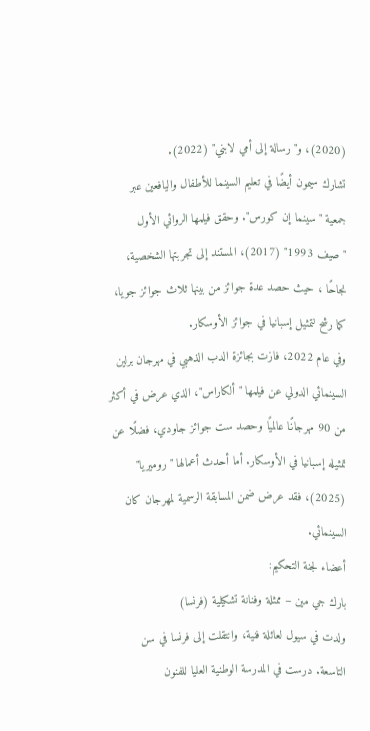(2020)، و"رسالة إلى أمي لابني" (2022).
تشارك سيمون أيضًا في تعليم السينما للأطفال واليافعين عبر جمعية "سينما إن كورس". وحقق فيلمها الروائي الأول "صيف 1993" (2017)، المستند إلى تجربتها الشخصية، نجاحًا ، حيث حصد عدة جوائز من بينها ثلاث جوائز جويا، كما رشح لتمثيل إسبانيا في جوائز الأوسكار.
وفي عام 2022، فازت بجائزة الدب الذهبي في مهرجان برلين السينمائي الدولي عن فيلمها "ألكاراس"، الذي عرض في أكثر من 90 مهرجانًا عالميًا وحصد ست جوائز جاودي، فضلًا عن تمثيله إسبانيا في الأوسكار. أما أحدث أعمالها "روميريا" (2025)، فقد عرض ضمن المسابقة الرسمية لمهرجان كان السينمائي.
أعضاء لجنة التحكيم:
بارك جي مين – ممثلة وفنانة تشكيلية (فرنسا)
ولدت في سيول لعائلة فنية، وانتقلت إلى فرنسا في سن التاسعة. درست في المدرسة الوطنية العليا للفنون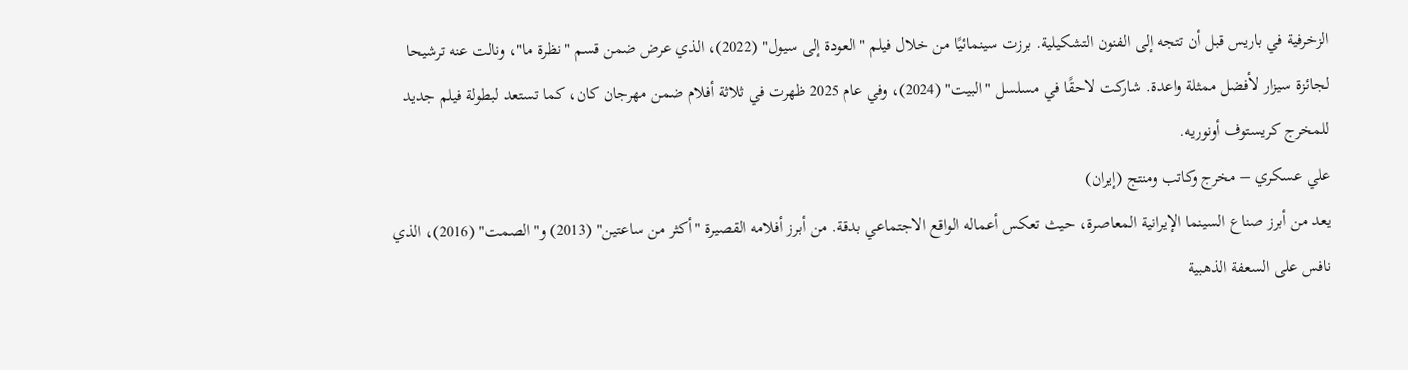الزخرفية في باريس قبل أن تتجه إلى الفنون التشكيلية. برزت سينمائيًا من خلال فيلم "العودة إلى سيول" (2022)، الذي عرض ضمن قسم "نظرة ما"، ونالت عنه ترشيحا لجائزة سيزار لأفضل ممثلة واعدة. شاركت لاحقًا في مسلسل "البيت" (2024)، وفي عام 2025 ظهرت في ثلاثة أفلام ضمن مهرجان كان، كما تستعد لبطولة فيلم جديد للمخرج كريستوف أونوريه.
علي عسكري – مخرج وكاتب ومنتج (إيران)
يعد من أبرز صناع السينما الإيرانية المعاصرة، حيث تعكس أعماله الواقع الاجتماعي بدقة. من أبرز أفلامه القصيرة "أكثر من ساعتين" (2013) و"الصمت" (2016)، الذي نافس على السعفة الذهبية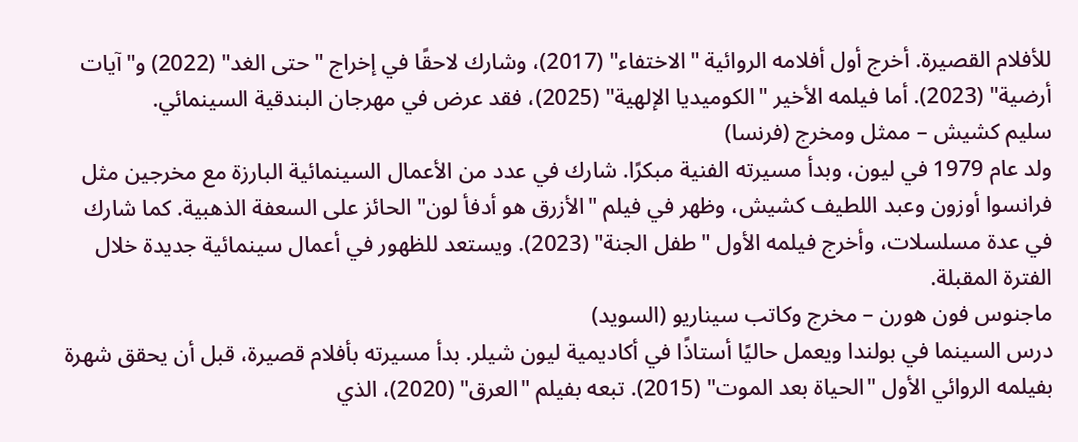للأفلام القصيرة. أخرج أول أفلامه الروائية "الاختفاء" (2017)، وشارك لاحقًا في إخراج "حتى الغد" (2022) و"آيات أرضية" (2023). أما فيلمه الأخير "الكوميديا الإلهية" (2025)، فقد عرض في مهرجان البندقية السينمائي.
سليم كشيش – ممثل ومخرج (فرنسا)
ولد عام 1979 في ليون، وبدأ مسيرته الفنية مبكرًا. شارك في عدد من الأعمال السينمائية البارزة مع مخرجين مثل فرانسوا أوزون وعبد اللطيف كشيش، وظهر في فيلم "الأزرق هو أدفأ لون" الحائز على السعفة الذهبية. كما شارك في عدة مسلسلات، وأخرج فيلمه الأول "طفل الجنة" (2023). ويستعد للظهور في أعمال سينمائية جديدة خلال الفترة المقبلة.
ماجنوس فون هورن – مخرج وكاتب سيناريو (السويد)
درس السينما في بولندا ويعمل حاليًا أستاذًا في أكاديمية ليون شيلر. بدأ مسيرته بأفلام قصيرة، قبل أن يحقق شهرة بفيلمه الروائي الأول "الحياة بعد الموت" (2015). تبعه بفيلم "العرق" (2020)، الذي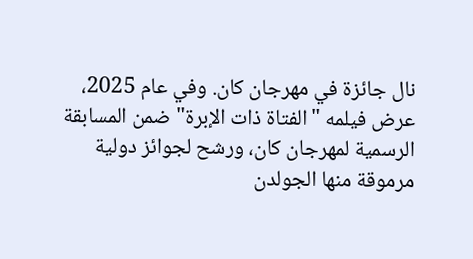نال جائزة في مهرجان كان. وفي عام 2025، عرض فيلمه "الفتاة ذات الإبرة" ضمن المسابقة الرسمية لمهرجان كان، ورشح لجوائز دولية مرموقة منها الجولدن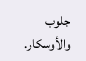جلوب والأوسكار.